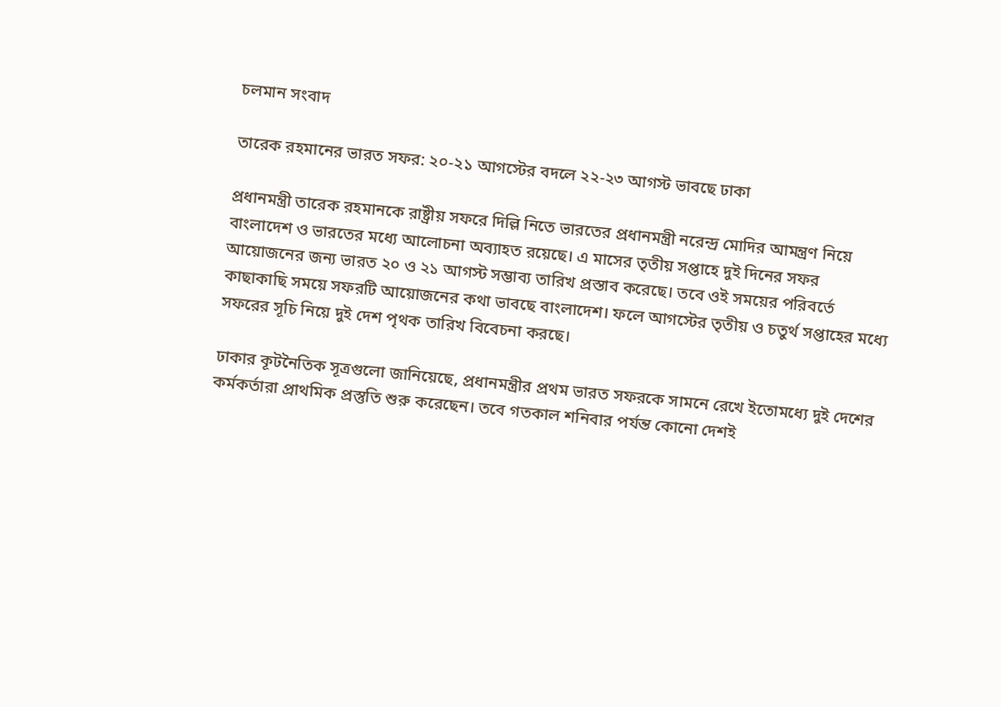চলমান সংবাদ

তারেক রহমানের ভারত সফর: ২০-২১ আগস্টের বদলে ২২-২৩ আগস্ট ভাবছে ঢাকা

প্রধানমন্ত্রী তারেক রহমানকে রাষ্ট্রীয় সফরে দিল্লি নিতে ভারতের প্রধানমন্ত্রী নরেন্দ্র মোদির আমন্ত্রণ নিয়ে বাংলাদেশ ও ভারতের মধ্যে আলোচনা অব্যাহত রয়েছে। এ মাসের তৃতীয় সপ্তাহে দুই দিনের সফর আয়োজনের জন্য ভারত ২০ ও ২১ আগস্ট সম্ভাব্য তারিখ প্রস্তাব করেছে। তবে ওই সময়ের পরিবর্তে কাছাকাছি সময়ে সফরটি আয়োজনের কথা ভাবছে বাংলাদেশ। ফলে আগস্টের তৃতীয় ও চতুর্থ সপ্তাহের মধ্যে সফরের সূচি নিয়ে দুই দেশ পৃথক তারিখ বিবেচনা করছে।

ঢাকার কূটনৈতিক সূত্রগুলো জানিয়েছে, প্রধানমন্ত্রীর প্রথম ভারত সফরকে সামনে রেখে ইতোমধ্যে দুই দেশের কর্মকর্তারা প্রাথমিক প্রস্তুতি শুরু করেছেন। তবে গতকাল শনিবার পর্যন্ত কোনো দেশই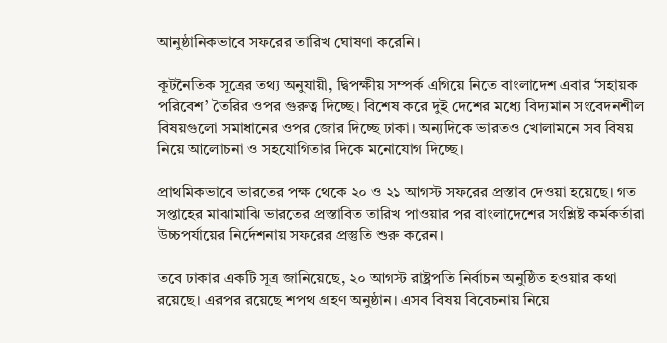আনুষ্ঠানিকভাবে সফরের তারিখ ঘোষণা করেনি।

কূটনৈতিক সূত্রের তথ্য অনুযায়ী, দ্বিপক্ষীয় সম্পর্ক এগিয়ে নিতে বাংলাদেশ এবার ‘সহায়ক পরিবেশ’ তৈরির ওপর গুরুত্ব দিচ্ছে। বিশেষ করে দুই দেশের মধ্যে বিদ্যমান সংবেদনশীল বিষয়গুলো সমাধানের ওপর জোর দিচ্ছে ঢাকা। অন্যদিকে ভারতও খোলামনে সব বিষয় নিয়ে আলোচনা ও সহযোগিতার দিকে মনোযোগ দিচ্ছে।

প্রাথমিকভাবে ভারতের পক্ষ থেকে ২০ ও ২১ আগস্ট সফরের প্রস্তাব দেওয়া হয়েছে। গত সপ্তাহের মাঝামাঝি ভারতের প্রস্তাবিত তারিখ পাওয়ার পর বাংলাদেশের সংশ্লিষ্ট কর্মকর্তারা উচ্চপর্যায়ের নির্দেশনায় সফরের প্রস্তুতি শুরু করেন।

তবে ঢাকার একটি সূত্র জানিয়েছে, ২০ আগস্ট রাষ্ট্রপতি নির্বাচন অনুষ্ঠিত হওয়ার কথা রয়েছে। এরপর রয়েছে শপথ গ্রহণ অনুষ্ঠান। এসব বিষয় বিবেচনায় নিয়ে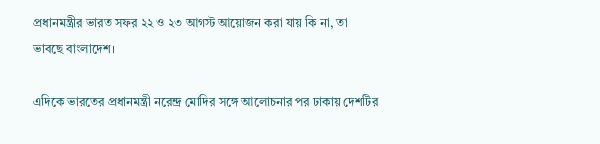প্রধানমন্ত্রীর ভারত সফর ২২ ও ২৩ আগস্ট আয়োজন করা যায় কি না, তা ভাবছে বাংলাদেশ।

এদিকে ভারতের প্রধানমন্ত্রী নরেন্দ্র মোদির সঙ্গে আলোচনার পর ঢাকায় দেশটির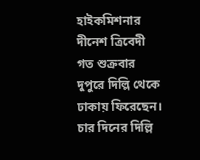হাইকমিশনার দীনেশ ত্রিবেদী গত শুক্রবার দুপুরে দিল্লি থেকে ঢাকায় ফিরেছেন। চার দিনের দিল্লি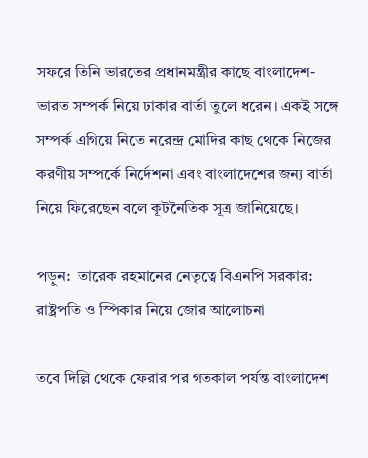সফরে তিনি ভারতের প্রধানমন্ত্রীর কাছে বাংলাদেশ-ভারত সম্পর্ক নিয়ে ঢাকার বার্তা তুলে ধরেন। একই সঙ্গে সম্পর্ক এগিয়ে নিতে নরেন্দ্র মোদির কাছ থেকে নিজের করণীয় সম্পর্কে নির্দেশনা এবং বাংলাদেশের জন্য বার্তা নিয়ে ফিরেছেন বলে কূটনৈতিক সূত্র জানিয়েছে।

পড়ুন:  তারেক রহমানের নেতৃত্বে বিএনপি সরকার: রাষ্ট্রপতি ও স্পিকার নিয়ে জোর আলোচনা

তবে দিল্লি থেকে ফেরার পর গতকাল পর্যন্ত বাংলাদেশ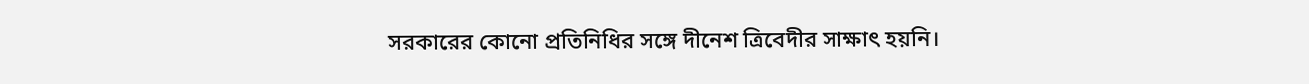সরকারের কোনো প্রতিনিধির সঙ্গে দীনেশ ত্রিবেদীর সাক্ষাৎ হয়নি।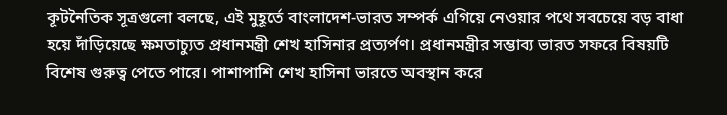কূটনৈতিক সূত্রগুলো বলছে, এই মুহূর্তে বাংলাদেশ-ভারত সম্পর্ক এগিয়ে নেওয়ার পথে সবচেয়ে বড় বাধা হয়ে দাঁড়িয়েছে ক্ষমতাচ্যুত প্রধানমন্ত্রী শেখ হাসিনার প্রত্যর্পণ। প্রধানমন্ত্রীর সম্ভাব্য ভারত সফরে বিষয়টি বিশেষ গুরুত্ব পেতে পারে। পাশাপাশি শেখ হাসিনা ভারতে অবস্থান করে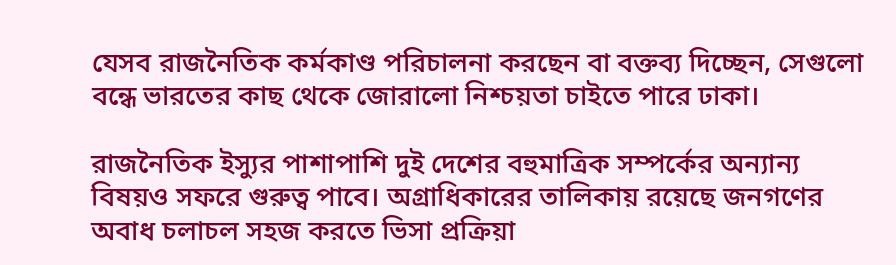যেসব রাজনৈতিক কর্মকাণ্ড পরিচালনা করছেন বা বক্তব্য দিচ্ছেন, সেগুলো বন্ধে ভারতের কাছ থেকে জোরালো নিশ্চয়তা চাইতে পারে ঢাকা।

রাজনৈতিক ইস্যুর পাশাপাশি দুই দেশের বহুমাত্রিক সম্পর্কের অন্যান্য বিষয়ও সফরে গুরুত্ব পাবে। অগ্রাধিকারের তালিকায় রয়েছে জনগণের অবাধ চলাচল সহজ করতে ভিসা প্রক্রিয়া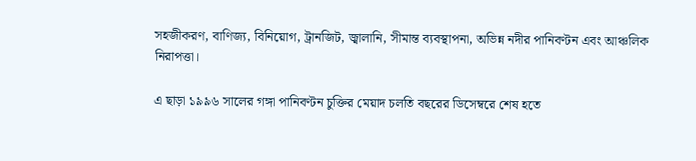সহজীকরণ, বাণিজ্য, বিনিয়োগ, ট্রানজিট, জ্বালানি, সীমান্ত ব্যবস্থাপনা, অভিন্ন নদীর পানিবণ্টন এবং আঞ্চলিক নিরাপত্তা।

এ ছাড়া ১৯৯৬ সালের গঙ্গা পানিবণ্টন চুক্তির মেয়াদ চলতি বছরের ডিসেম্বরে শেষ হতে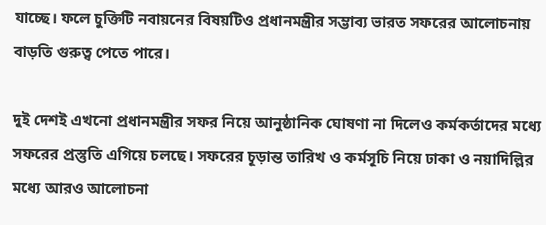যাচ্ছে। ফলে চুক্তিটি নবায়নের বিষয়টিও প্রধানমন্ত্রীর সম্ভাব্য ভারত সফরের আলোচনায় বাড়তি গুরুত্ব পেতে পারে।

দুই দেশই এখনো প্রধানমন্ত্রীর সফর নিয়ে আনুষ্ঠানিক ঘোষণা না দিলেও কর্মকর্তাদের মধ্যে সফরের প্রস্তুতি এগিয়ে চলছে। সফরের চূড়ান্ত তারিখ ও কর্মসূচি নিয়ে ঢাকা ও নয়াদিল্লির মধ্যে আরও আলোচনা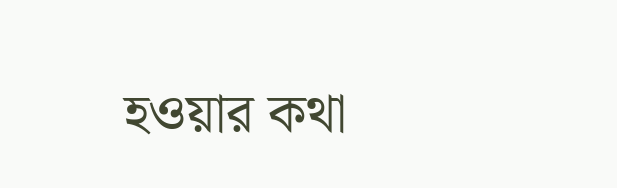হওয়ার কথা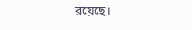রয়েছে।